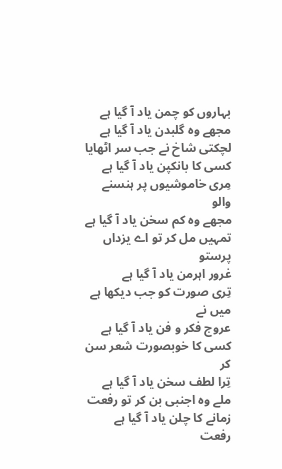بہاروں کو چمن یاد آ گیا ہے
مجھے وہ گلبدن یاد آ گیا ہے
لچکتی شاخ نے جب سر اٹھایا
کسی کا بانکپن یاد آ گیا ہے
مِری خاموشیوں پر ہنسنے والو
مجھے وہ کم سخن یاد آ گیا ہے
تمہیں مل کر تو اے یزداں پرستو
غرور اہرمن یاد آ گیا ہے
تِری صورت کو جب دیکھا ہے میں نے
عروج فکر و فن یاد آ گیا ہے
کسی کا خوبصورت شعر سن کر
تِرا لطف سخن یاد آ گیا ہے
ملے وہ اجنبی بن کر تو رفعت
زمانے کا چلن یاد آ گیا ہے
رفعت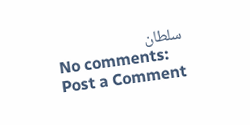سلطان
No comments:
Post a Comment